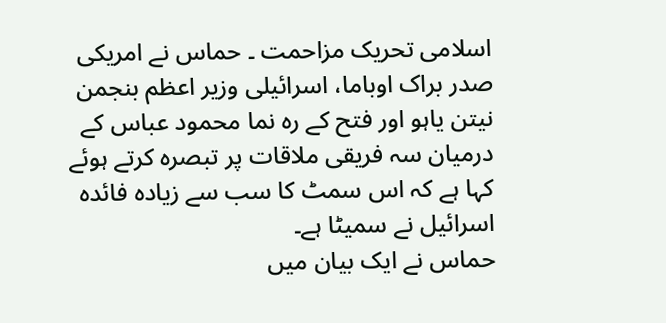اسلامی تحریک مزاحمت ۔ حماس نے امریکی صدر براک اوباما، اسرائیلی وزیر اعظم بنجمن نیتن یاہو اور فتح کے رہ نما محمود عباس کے درمیان سہ فریقی ملاقات پر تبصرہ کرتے ہوئے کہا ہے کہ اس سمٹ کا سب سے زیادہ فائدہ اسرائیل نے سمیٹا ہے۔
حماس نے ایک بیان میں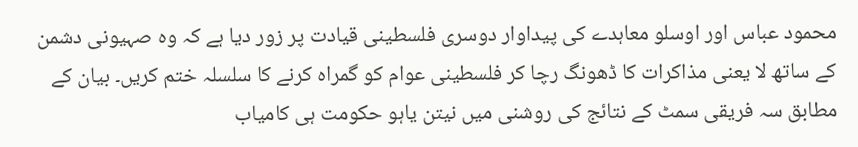محمود عباس اور اوسلو معاہدے کی پیداوار دوسری فلسطینی قیادت پر زور دیا ہے کہ وہ صہیونی دشمن کے ساتھ لا یعنی مذاکرات کا ڈھونگ رچا کر فلسطینی عوام کو گمراہ کرنے کا سلسلہ ختم کریں۔ بیان کے مطابق سہ فریقی سمٹ کے نتائج کی روشنی میں نیتن یاہو حکومت ہی کامیاب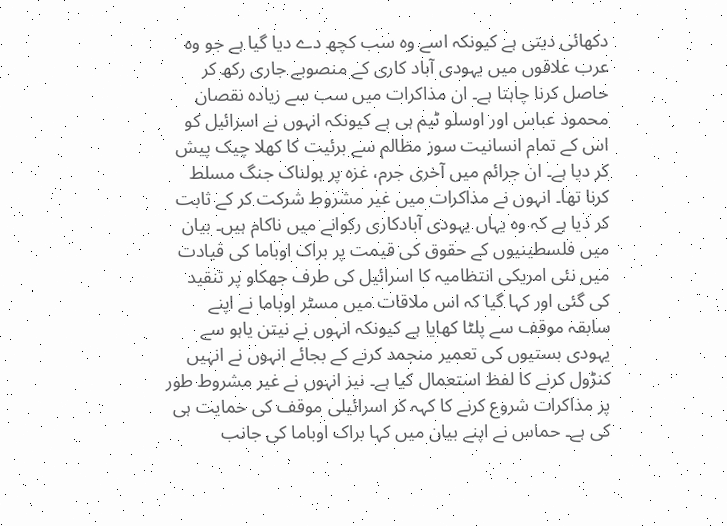دکھائی دیتی ہے کیونکہ اسے وہ سب کچھ دے دیا گیا ہے جو وہ عرب علاقوں میں یہودی آباد کاری کے منصوبے جاری رکھ کر حاصل کرنا چاہتا ہے۔ ان مذاکرات میں سب سے زیادہ نقصان محمود عباس اور اوسلو ٹیم ہی ہے کیونکہ انہوں نے اسرائیل کو اس کے تمام انسانیت سوز مظالم سے برئیت کا کھلا چیک پیش کر دیا ہے۔ ان جرائم میں آخری جرم، غزہ پر ہولناک جنگ مسلط کرنا تھا۔ انہوں نے مذاکرات میں غیر مشروط شرکت کر کے ثابت کر دیا ہے کہ وہ یہاں یہودی آبادکاری رکوانے میں ناکام ہیں۔ بیان میں فلسطینیوں کے حقوق کی قیمت پر براک اوباما کی قیادت میں نئی امریکی انتظامیہ کا اسرائیل کی طرف جھکاو پر تنقید کی گئی اور کہا گیا کہ اس ملاقات میں مسٹر اوباما نے اپنے سابقہ موقف سے پلٹا کھایا ہے کیونکہ انہوں نے نیتن یاہو سے یہودی بستیوں کی تعمیر منجمد کرنے کے بجائے انہوں نے انہیں کنڑول کرنے کا لفظ استعمال کیا ہے۔ نیز انہوں نے غیر مشروط طور پر مذاکرات شروع کرنے کا کہہ کر اسرائیلی موقف کی حمایت ہی کی ہے۔ حماس نے اپنے بیان میں کہا براک اوباما کی جانب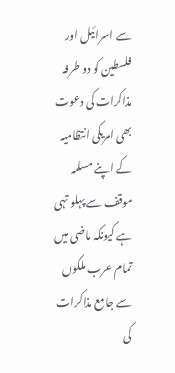سے اسرائیل اور فلسطین کو دو طرفہ مذاکرات کی دعوت بھی امریکی انتظامیہ کے اپنے مسلمہ موقف سے پہلو تہی ہے کیونکہ ماضی میں تمام عرب ملکوں سے جامع مذاکرات کی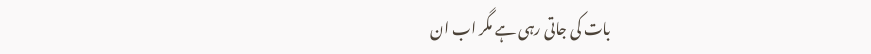بات کی جاتی رہی ہے مگر اب ان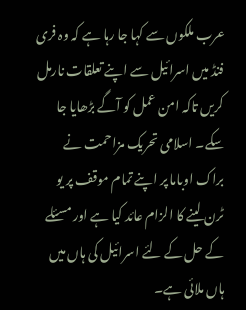عرب ملکوں سے کہا جا رہا ہے کہ وہ فری فنڈ میں اسرائیل سے اپنے تعلقات نارمل کریں تاکہ امن عمل کو آگے بڑھایا جا سکے۔ اسلامی تحریک مزاحمت نے براک اوباما پر اپنے تمام موقف پر یو ٹرن لینے کا الزام عائد کیا ہے اور مسئلے کے حل کے لئے اسرائیل کی ہاں میں ہاں ملائی ہے۔